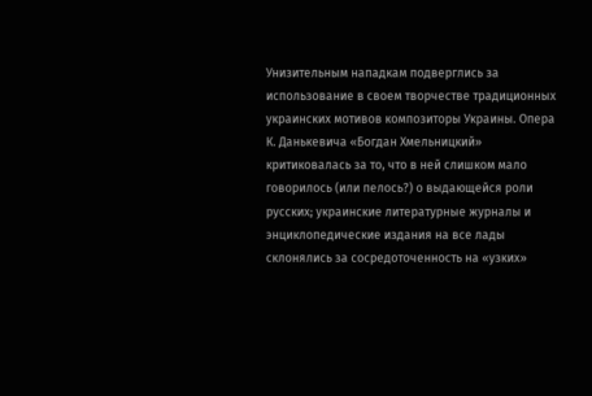Унизительным нападкам подверглись за использование в своем творчестве традиционных украинских мотивов композиторы Украины. Опера К. Данькевича «Богдан Хмельницкий» критиковалась за то, что в ней слишком мало говорилось (или пелось?) о выдающейся роли русских; украинские литературные журналы и энциклопедические издания на все лады склонялись за сосредоточенность на «узких»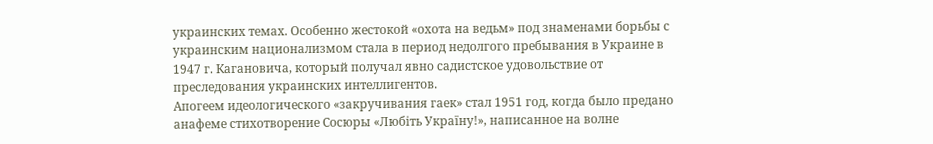украинских темах. Особенно жестокой «охота на ведьм» под знаменами борьбы с украинским национализмом стала в период недолгого пребывания в Украине в 1947 г. Кагановича, который получал явно садистское удовольствие от преследования украинских интеллигентов.
Апогеем идеологического «закручивания гаек» стал 1951 год, когда было предано анафеме стихотворение Сосюры «Любіть Україну!», написанное на волне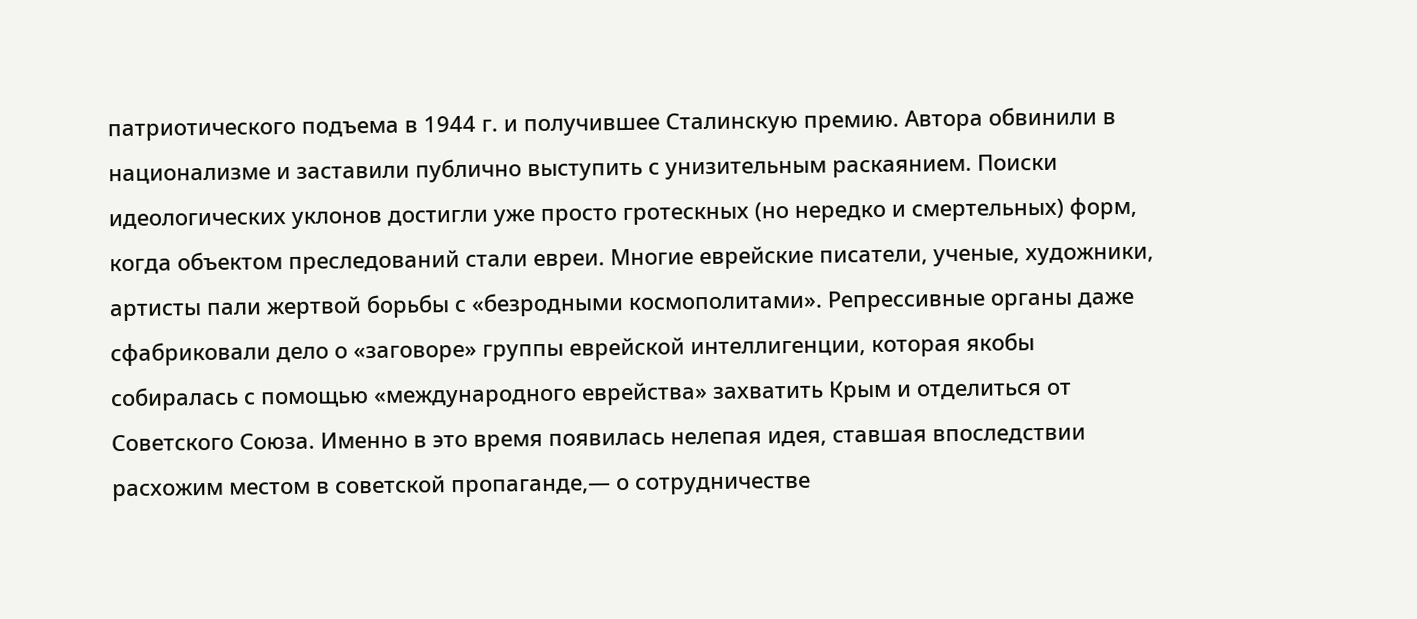патриотического подъема в 1944 г. и получившее Сталинскую премию. Автора обвинили в национализме и заставили публично выступить с унизительным раскаянием. Поиски идеологических уклонов достигли уже просто гротескных (но нередко и смертельных) форм, когда объектом преследований стали евреи. Многие еврейские писатели, ученые, художники, артисты пали жертвой борьбы с «безродными космополитами». Репрессивные органы даже сфабриковали дело о «заговоре» группы еврейской интеллигенции, которая якобы собиралась с помощью «международного еврейства» захватить Крым и отделиться от Советского Союза. Именно в это время появилась нелепая идея, ставшая впоследствии расхожим местом в советской пропаганде,— о сотрудничестве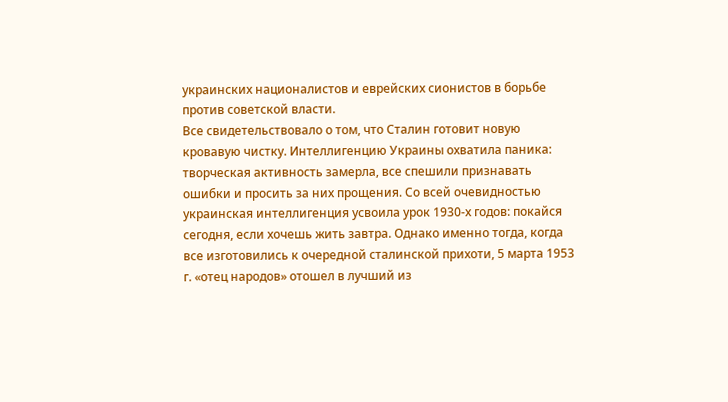украинских националистов и еврейских сионистов в борьбе против советской власти.
Все свидетельствовало о том, что Сталин готовит новую кровавую чистку. Интеллигенцию Украины охватила паника: творческая активность замерла, все спешили признавать ошибки и просить за них прощения. Со всей очевидностью украинская интеллигенция усвоила урок 1930-х годов: покайся сегодня, если хочешь жить завтра. Однако именно тогда, когда все изготовились к очередной сталинской прихоти, 5 марта 1953 г. «отец народов» отошел в лучший из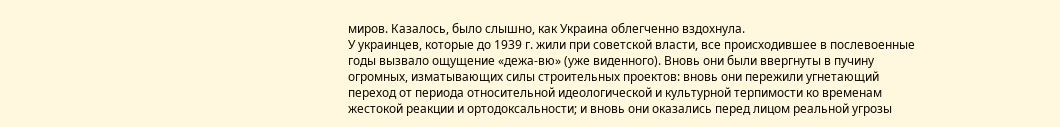миров. Казалось, было слышно, как Украина облегченно вздохнула.
У украинцев, которые до 1939 г. жили при советской власти, все происходившее в послевоенные годы вызвало ощущение «дежа-вю» (уже виденного). Вновь они были ввергнуты в пучину огромных, изматывающих силы строительных проектов: вновь они пережили угнетающий переход от периода относительной идеологической и культурной терпимости ко временам жестокой реакции и ортодоксальности; и вновь они оказались перед лицом реальной угрозы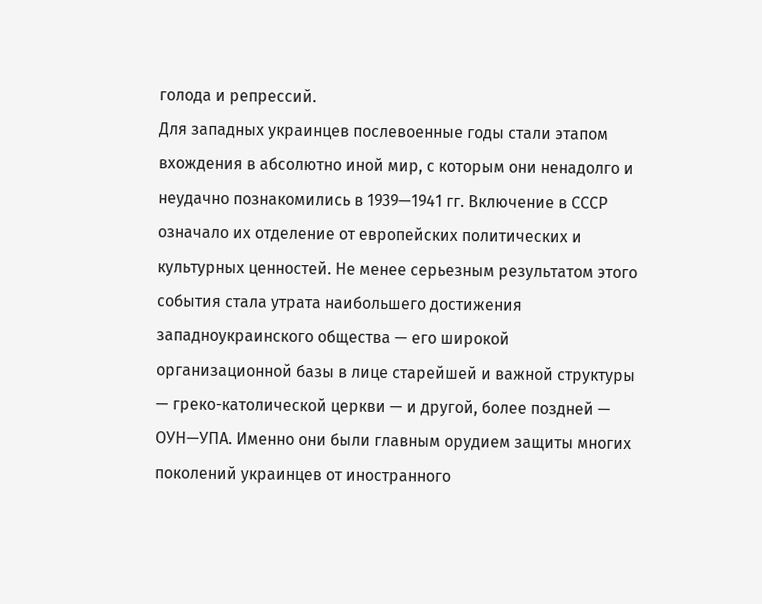голода и репрессий.
Для западных украинцев послевоенные годы стали этапом вхождения в абсолютно иной мир, с которым они ненадолго и неудачно познакомились в 1939—1941 гг. Включение в СССР означало их отделение от европейских политических и культурных ценностей. Не менее серьезным результатом этого события стала утрата наибольшего достижения западноукраинского общества — его широкой организационной базы в лице старейшей и важной структуры — греко-католической церкви — и другой, более поздней — ОУН—УПА. Именно они были главным орудием защиты многих поколений украинцев от иностранного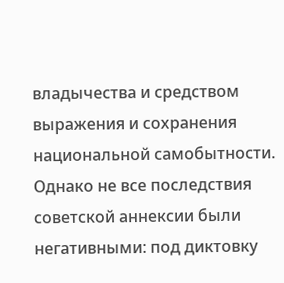владычества и средством выражения и сохранения национальной самобытности. Однако не все последствия советской аннексии были негативными: под диктовку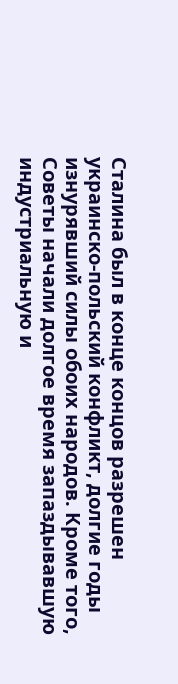Сталина был в конце концов разрешен украинско-польский конфликт, долгие годы изнурявший силы обоих народов. Кроме того, Советы начали долгое время запаздывавшую индустриальную и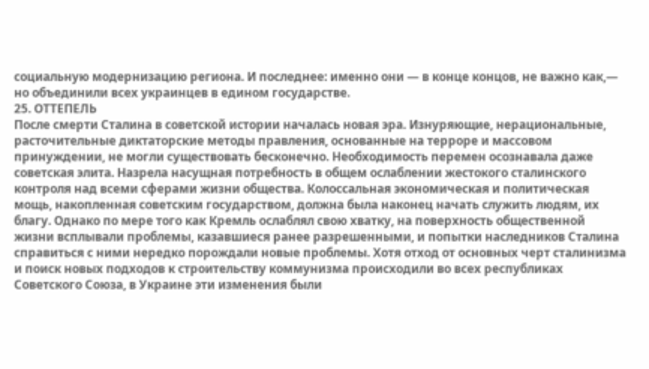социальную модернизацию региона. И последнее: именно они — в конце концов, не важно как,— но объединили всех украинцев в едином государстве.
25. ОТТЕПЕЛЬ
После смерти Сталина в советской истории началась новая эра. Изнуряющие, нерациональные, расточительные диктаторские методы правления, основанные на терроре и массовом принуждении, не могли существовать бесконечно. Необходимость перемен осознавала даже советская элита. Назрела насущная потребность в общем ослаблении жестокого сталинского контроля над всеми сферами жизни общества. Колоссальная экономическая и политическая мощь, накопленная советским государством, должна была наконец начать служить людям, их благу. Однако по мере того как Кремль ослаблял свою хватку, на поверхность общественной жизни всплывали проблемы, казавшиеся ранее разрешенными, и попытки наследников Сталина справиться с ними нередко порождали новые проблемы. Хотя отход от основных черт сталинизма и поиск новых подходов к строительству коммунизма происходили во всех республиках Советского Союза, в Украине эти изменения были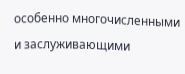особенно многочисленными и заслуживающими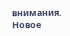внимания.
Новое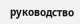руководство